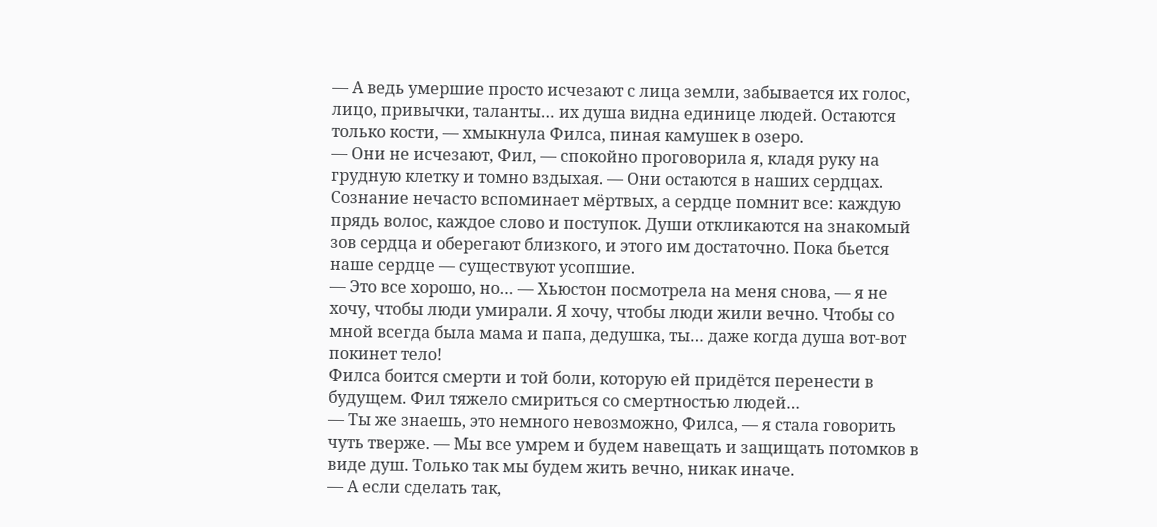— А ведь умершие просто исчезают с лица земли, забывается их голос, лицо, привычки, таланты… их душа видна единице людей. Остаются только кости, — хмыкнула Филса, пиная камушек в озеро.
— Они не исчезают, Фил, — спокойно проговорила я, кладя руку на грудную клетку и томно вздыхая. — Они остаются в наших сердцах. Сознание нечасто вспоминает мёртвых, а сердце помнит все: каждую прядь волос, каждое слово и поступок. Души откликаются на знакомый зов сердца и оберегают близкого, и этого им достаточно. Пока бьется наше сердце — существуют усопшие.
— Это все хорошо, но… — Хьюстон посмотрела на меня снова, — я не хочу, чтобы люди умирали. Я хочу, чтобы люди жили вечно. Чтобы со мной всегда была мама и папа, дедушка, ты… даже когда душа вот-вот покинет тело!
Филса боится смерти и той боли, которую ей придётся перенести в будущем. Фил тяжело смириться со смертностью людей…
— Ты же знаешь, это немного невозможно, Филса, — я стала говорить чуть тверже. — Мы все умрем и будем навещать и защищать потомков в виде душ. Только так мы будем жить вечно, никак иначе.
— А если сделать так,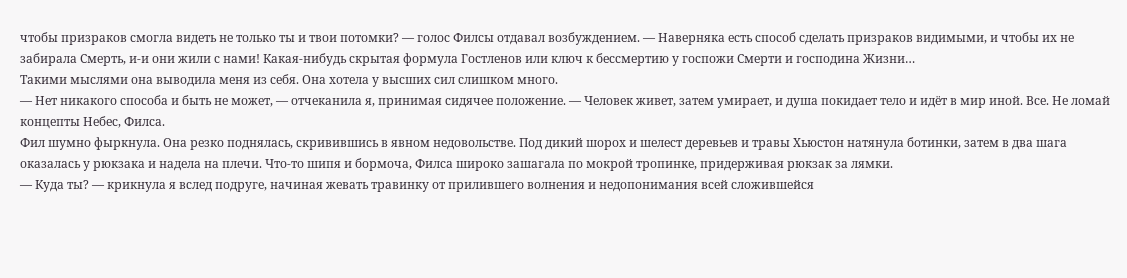чтобы призраков смогла видеть не только ты и твои потомки? — голос Филсы отдавал возбуждением. — Наверняка есть способ сделать призраков видимыми, и чтобы их не забирала Смерть, и-и они жили с нами! Какая-нибудь скрытая формула Гостленов или ключ к бессмертию у госпожи Смерти и господина Жизни…
Такими мыслями она выводила меня из себя. Она хотела у высших сил слишком много.
— Нет никакого способа и быть не может, — отчеканила я, принимая сидячее положение. — Человек живет, затем умирает, и душа покидает тело и идёт в мир иной. Все. Не ломай концепты Небес, Филса.
Фил шумно фыркнула. Она резко поднялась, скривившись в явном недовольстве. Под дикий шорох и шелест деревьев и травы Хьюстон натянула ботинки, затем в два шага оказалась у рюкзака и надела на плечи. Что-то шипя и бормоча, Филса широко зашагала по мокрой тропинке, придерживая рюкзак за лямки.
— Куда ты? — крикнула я вслед подруге, начиная жевать травинку от прилившего волнения и недопонимания всей сложившейся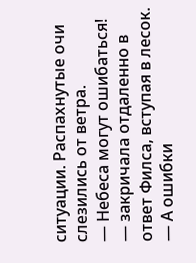ситуации. Распахнутые очи слезились от ветра.
— Небеса могут ошибаться! — закричала отдаленно в ответ Филса, вступая в лесок. — А ошибки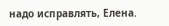надо исправлять, Елена.